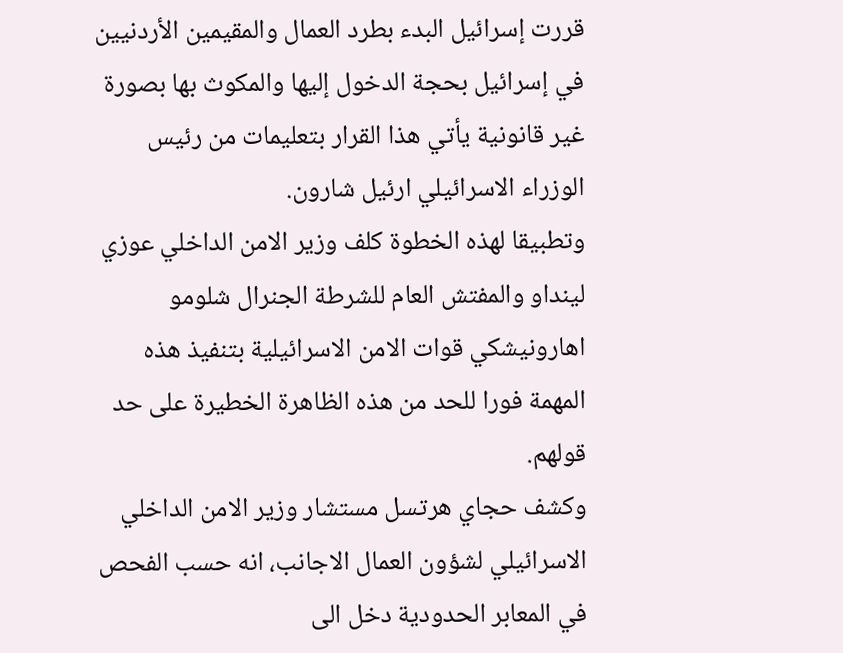قررت إسرائيل البدء بطرد العمال والمقيمين الأردنيين في إسرائيل بحجة الدخول إليها والمكوث بها بصورة غير قانونية يأتي هذا القرار بتعليمات من رئيس الوزراء الاسرائيلي ارئيل شارون.
وتطبيقا لهذه الخطوة كلف وزير الامن الداخلي عوزي لينداو والمفتش العام للشرطة الجنرال شلومو اهارونيشكي قوات الامن الاسرائيلية بتنفيذ هذه المهمة فورا للحد من هذه الظاهرة الخطيرة على حد قولهم.
وكشف حجاي هرتسل مستشار وزير الامن الداخلي الاسرائيلي لشؤون العمال الاجانب، انه حسب الفحص في المعابر الحدودية دخل الى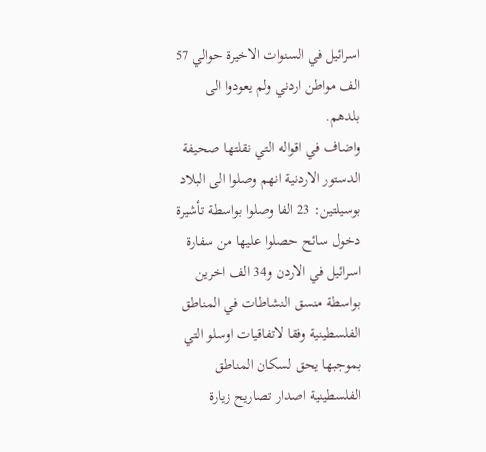اسرائيل في السنوات الاخيرة حوالي 57 الف مواطن اردني ولم يعودوا الى بلدهم.
واضاف في اقواله التي نقلتها صحيفة الدستور الاردنية انهم وصلوا الى البلاد بوسيلتين: 23 الفا وصلوا بواسطة تأشيرة دخول سائح حصلوا عليها من سفارة اسرائيل في الاردن و34 الف اخرين بواسطة منسق النشاطات في المناطق الفلسطينية وفقا لاتفاقيات اوسلو التي بموجبها يحق لسكان المناطق الفلسطينية اصدار تصاريح زيارة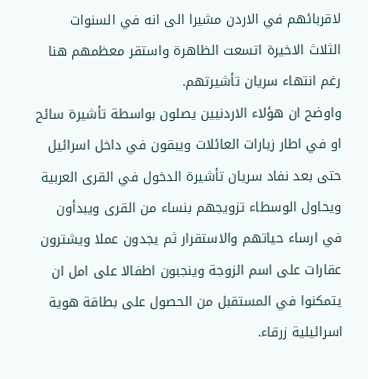لاقربائهم في الاردن مشيرا الى انه في السنوات الثلاث الاخيرة اتسعت الظاهرة واستقر معظمهم هنا رغم انتهاء سريان تأشيرتهم.
واوضح ان هؤلاء الاردنيين يصلون بواسطة تأشيرة سائح او في اطار زيارات العائلات ويبقون في داخل اسرائيل حتى بعد نفاد سريان تأشيرة الدخول في القرى العربية ويحاول الوسطاء تزويجهم بنساء من القرى ويبدأون في ارساء حياتهم والاستقرار ثم يجدون عملا ويشترون عقارات على اسم الزوجة وينجبون اطفالا على امل ان يتمكنوا في المستقبل من الحصول على بطاقة هوية اسرائيلية زرقاء.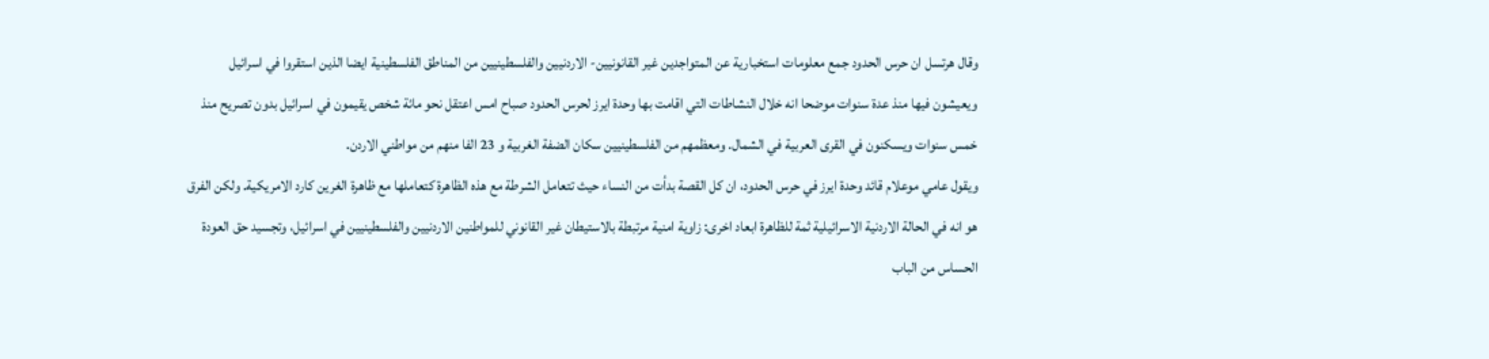وقال هرتسل ان حرس الحدود جمع معلومات استخبارية عن المتواجدين غير القانونيين- الاردنيين والفلسطينيين من المناطق الفلسطينية ايضا الذين استقروا في اسرائيل ويعيشون فيها منذ عدة سنوات موضحا انه خلال النشاطات التي اقامت بها وحدة ايرز لحرس الحدود صباح امس اعتقل نحو مائة شخص يقيمون في اسرائيل بدون تصريح منذ خمس سنوات ويسكنون في القرى العربية في الشمال. ومعظمهم من الفلسطينيين سكان الضفة الغربية و 23 الفا منهم من مواطني الاردن.
ويقول عامي موعلام قائد وحدة ايرز في حرس الحدود، ان كل القصة بدأت من النساء حيث تتعامل الشرطة مع هذه الظاهرة كتعاملها مع ظاهرة الغرين كارد الامريكية. ولكن الفرق هو انه في الحالة الاردنية الاسرائيلية ثمة للظاهرة ابعاد اخرى: زاوية امنية مرتبطة بالاستيطان غير القانوني للمواطنين الاردنيين والفلسطينيين في اسرائيل، وتجسيد حق العودة الحساس من الباب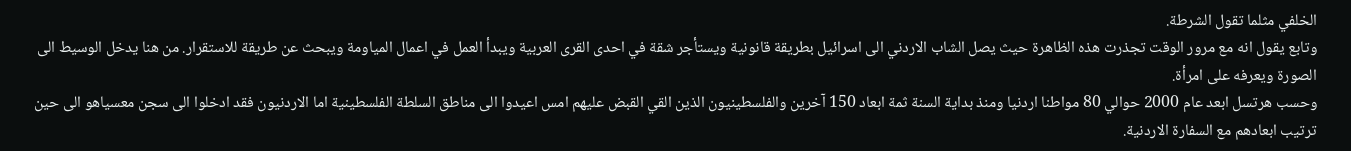الخلفي مثلما تقول الشرطة.
وتابع يقول انه مع مرور الوقت تجذرت هذه الظاهرة حيث يصل الشاب الاردني الى اسرائيل بطريقة قانونية ويستأجر شقة في احدى القرى العربية ويبدأ العمل في اعمال المياومة ويبحث عن طريقة للاستقرار. من هنا يدخل الوسيط الى الصورة ويعرفه على امرأة.
وحسب هرتسل ابعد عام 2000 حوالي 80 مواطنا اردنيا ومنذ بداية السنة ثمة ابعاد 150 آخرين والفلسطينيون الذين القي القبض عليهم امس اعيدوا الى مناطق السلطة الفلسطينية اما الاردنيون فقد ادخلوا الى سجن معسياهو الى حين ترتيب ابعادهم مع السفارة الاردنية.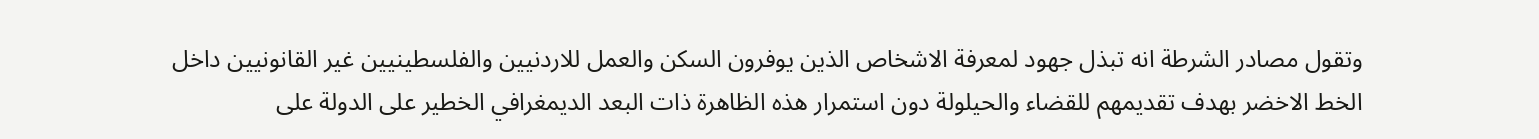وتقول مصادر الشرطة انه تبذل جهود لمعرفة الاشخاص الذين يوفرون السكن والعمل للاردنيين والفلسطينيين غير القانونيين داخل الخط الاخضر بهدف تقديمهم للقضاء والحيلولة دون استمرار هذه الظاهرة ذات البعد الديمغرافي الخطير على الدولة على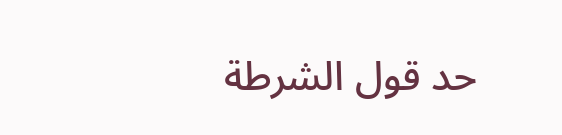حد قول الشرطة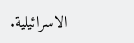الاسرائيلية.